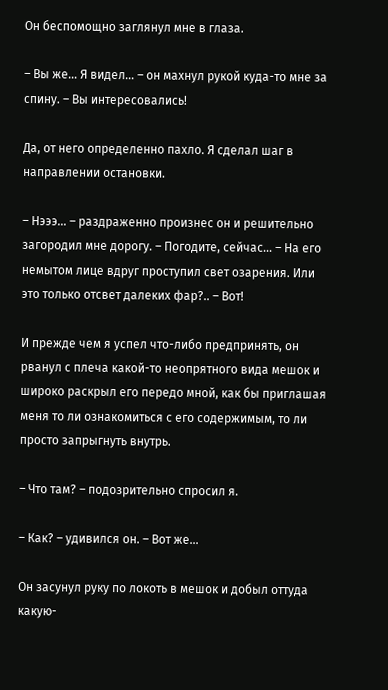Он беспомощно заглянул мне в глаза.

– Вы же… Я видел… – он махнул рукой куда-то мне за спину. – Вы интересовались!

Да, от него определенно пахло. Я сделал шаг в направлении остановки.

– Нэээ… – раздраженно произнес он и решительно загородил мне дорогу. – Погодите, сейчас… – На его немытом лице вдруг проступил свет озарения. Или это только отсвет далеких фар?.. – Вот!

И прежде чем я успел что-либо предпринять, он рванул с плеча какой-то неопрятного вида мешок и широко раскрыл его передо мной, как бы приглашая меня то ли ознакомиться с его содержимым, то ли просто запрыгнуть внутрь.

– Что там? – подозрительно спросил я.

– Как? – удивился он. – Вот же…

Он засунул руку по локоть в мешок и добыл оттуда какую-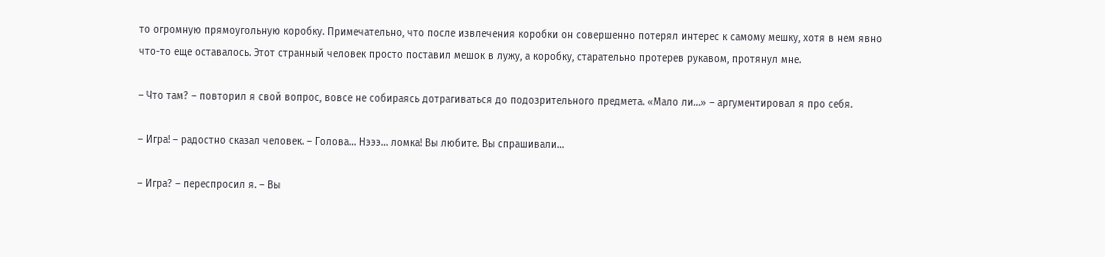то огромную прямоугольную коробку. Примечательно, что после извлечения коробки он совершенно потерял интерес к самому мешку, хотя в нем явно что-то еще оставалось. Этот странный человек просто поставил мешок в лужу, а коробку, старательно протерев рукавом, протянул мне.

– Что там? – повторил я свой вопрос, вовсе не собираясь дотрагиваться до подозрительного предмета. «Мало ли…» – аргументировал я про себя.

– Игра! – радостно сказал человек. – Голова… Нэээ… ломка! Вы любите. Вы спрашивали…

– Игра? – переспросил я. – Вы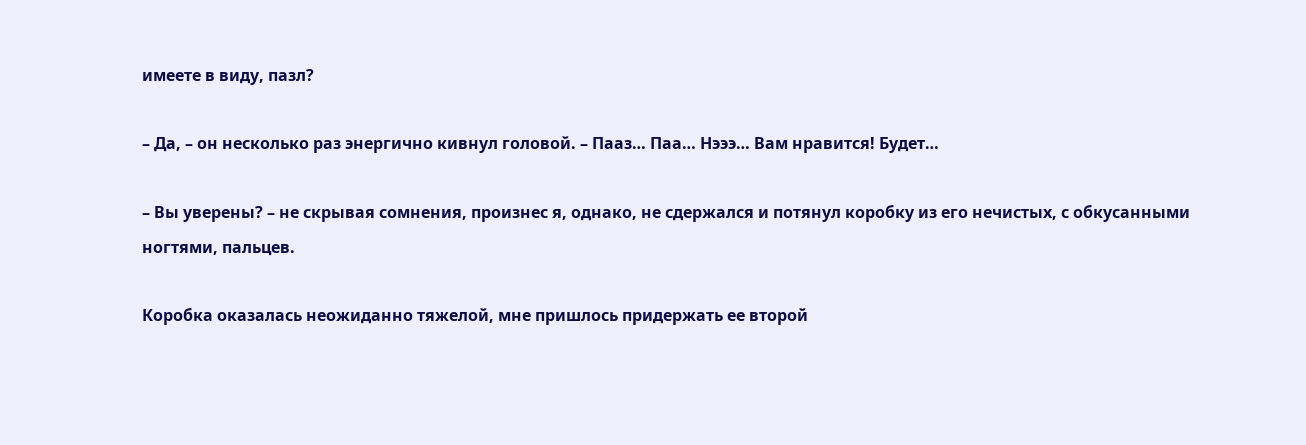имеете в виду, пазл?

– Да, – он несколько раз энергично кивнул головой. – Пааз… Паа… Нэээ… Вам нравится! Будет…

– Вы уверены? – не скрывая сомнения, произнес я, однако, не сдержался и потянул коробку из его нечистых, с обкусанными ногтями, пальцев.

Коробка оказалась неожиданно тяжелой, мне пришлось придержать ее второй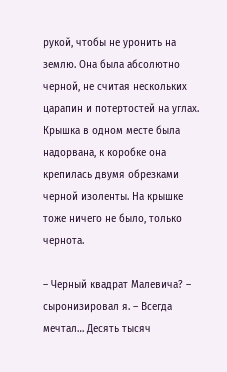рукой, чтобы не уронить на землю. Она была абсолютно черной, не считая нескольких царапин и потертостей на углах. Крышка в одном месте была надорвана, к коробке она крепилась двумя обрезками черной изоленты. На крышке тоже ничего не было, только чернота.

– Черный квадрат Малевича? – сыронизировал я. – Всегда мечтал… Десять тысяч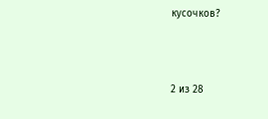кусочков?



2 из 28